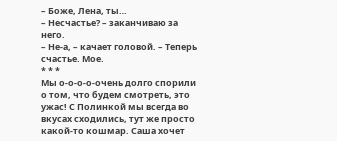– Боже, Лена, ты…
– Несчастье? – заканчиваю за него.
– Не-а, – качает головой. – Теперь счастье. Мое.
* * *
Мы о-о-о-о-очень долго спорили о том, что будем смотреть, это ужас! С Полинкой мы всегда во вкусах сходились, тут же просто какой-то кошмар. Саша хочет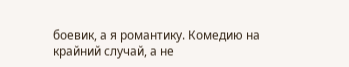боевик, а я романтику. Комедию на крайний случай, а не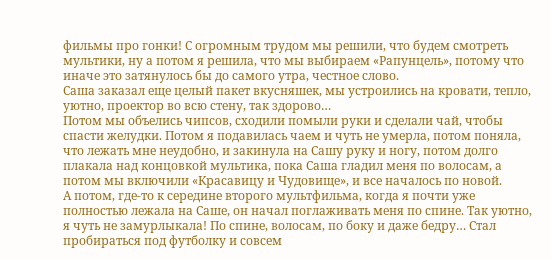фильмы про гонки! С огромным трудом мы решили, что будем смотреть мультики, ну а потом я решила, что мы выбираем «Рапунцель», потому что иначе это затянулось бы до самого утра, честное слово.
Саша заказал еще целый пакет вкусняшек, мы устроились на кровати, тепло, уютно, проектор во всю стену, так здорово…
Потом мы объелись чипсов, сходили помыли руки и сделали чай, чтобы спасти желудки. Потом я подавилась чаем и чуть не умерла, потом поняла, что лежать мне неудобно, и закинула на Сашу руку и ногу, потом долго плакала над концовкой мультика, пока Саша гладил меня по волосам, а потом мы включили «Красавицу и Чудовище», и все началось по новой.
А потом, где-то к середине второго мультфильма, когда я почти уже полностью лежала на Саше, он начал поглаживать меня по спине. Так уютно, я чуть не замурлыкала! По спине, волосам, по боку и даже бедру… Стал пробираться под футболку и совсем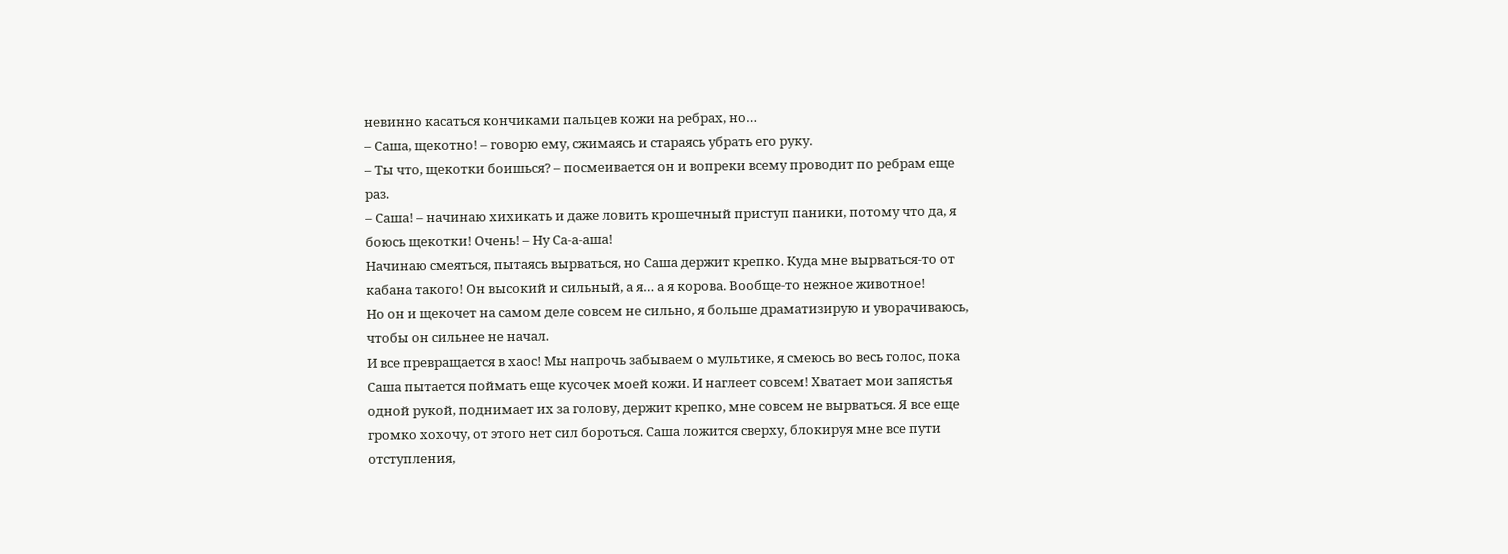невинно касаться кончиками пальцев кожи на ребрах, но…
– Саша, щекотно! – говорю ему, сжимаясь и стараясь убрать его руку.
– Ты что, щекотки боишься? – посмеивается он и вопреки всему проводит по ребрам еще раз.
– Саша! – начинаю хихикать и даже ловить крошечный приступ паники, потому что да, я боюсь щекотки! Очень! – Ну Са-а-аша!
Начинаю смеяться, пытаясь вырваться, но Саша держит крепко. Куда мне вырваться-то от кабана такого! Он высокий и сильный, а я… а я корова. Вообще-то нежное животное!
Но он и щекочет на самом деле совсем не сильно, я больше драматизирую и уворачиваюсь, чтобы он сильнее не начал.
И все превращается в хаос! Мы напрочь забываем о мультике, я смеюсь во весь голос, пока Саша пытается поймать еще кусочек моей кожи. И наглеет совсем! Хватает мои запястья одной рукой, поднимает их за голову, держит крепко, мне совсем не вырваться. Я все еще громко хохочу, от этого нет сил бороться. Саша ложится сверху, блокируя мне все пути отступления,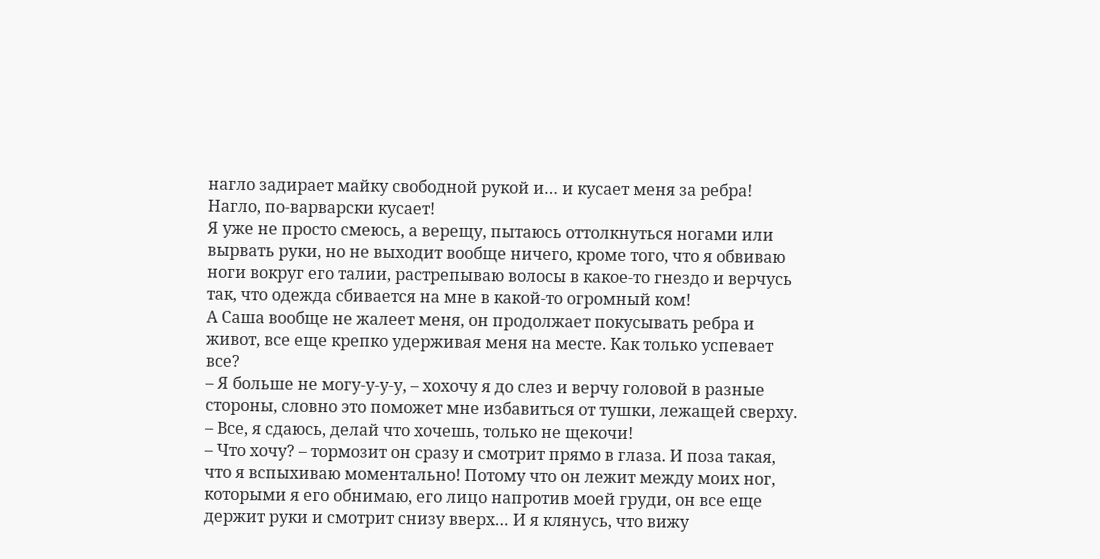нагло задирает майку свободной рукой и… и кусает меня за ребра! Нагло, по-варварски кусает!
Я уже не просто смеюсь, а верещу, пытаюсь оттолкнуться ногами или вырвать руки, но не выходит вообще ничего, кроме того, что я обвиваю ноги вокруг его талии, растрепываю волосы в какое-то гнездо и верчусь так, что одежда сбивается на мне в какой-то огромный ком!
А Саша вообще не жалеет меня, он продолжает покусывать ребра и живот, все еще крепко удерживая меня на месте. Как только успевает все?
– Я больше не могу-у-у-у, – хохочу я до слез и верчу головой в разные стороны, словно это поможет мне избавиться от тушки, лежащей сверху. – Все, я сдаюсь, делай что хочешь, только не щекочи!
– Что хочу? – тормозит он сразу и смотрит прямо в глаза. И поза такая, что я вспыхиваю моментально! Потому что он лежит между моих ног, которыми я его обнимаю, его лицо напротив моей груди, он все еще держит руки и смотрит снизу вверх… И я клянусь, что вижу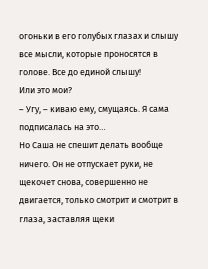огоньки в его голубых глазах и слышу все мысли, которые проносятся в голове. Все до единой слышу!
Или это мои?
– Угу, – киваю ему, смущаясь. Я сама подписалась на это…
Но Саша не спешит делать вообще ничего. Он не отпускает руки, не щекочет снова, совершенно не двигается, только смотрит и смотрит в глаза, заставляя щеки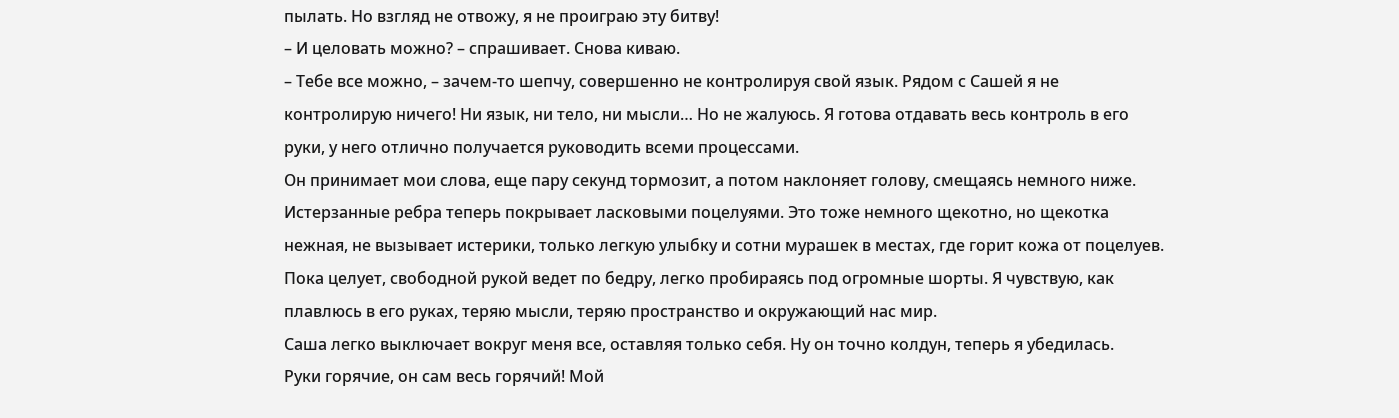пылать. Но взгляд не отвожу, я не проиграю эту битву!
– И целовать можно? – спрашивает. Снова киваю.
– Тебе все можно, – зачем-то шепчу, совершенно не контролируя свой язык. Рядом с Сашей я не контролирую ничего! Ни язык, ни тело, ни мысли… Но не жалуюсь. Я готова отдавать весь контроль в его руки, у него отлично получается руководить всеми процессами.
Он принимает мои слова, еще пару секунд тормозит, а потом наклоняет голову, смещаясь немного ниже. Истерзанные ребра теперь покрывает ласковыми поцелуями. Это тоже немного щекотно, но щекотка нежная, не вызывает истерики, только легкую улыбку и сотни мурашек в местах, где горит кожа от поцелуев.
Пока целует, свободной рукой ведет по бедру, легко пробираясь под огромные шорты. Я чувствую, как плавлюсь в его руках, теряю мысли, теряю пространство и окружающий нас мир.
Саша легко выключает вокруг меня все, оставляя только себя. Ну он точно колдун, теперь я убедилась.
Руки горячие, он сам весь горячий! Мой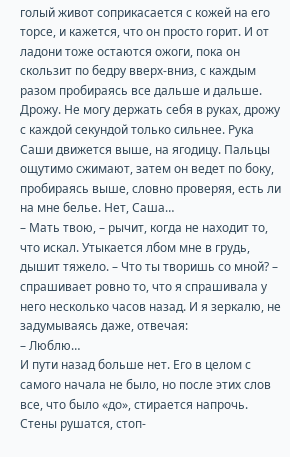голый живот соприкасается с кожей на его торсе, и кажется, что он просто горит. И от ладони тоже остаются ожоги, пока он скользит по бедру вверх-вниз, с каждым разом пробираясь все дальше и дальше.
Дрожу. Не могу держать себя в руках, дрожу с каждой секундой только сильнее. Рука Саши движется выше, на ягодицу. Пальцы ощутимо сжимают, затем он ведет по боку, пробираясь выше, словно проверяя, есть ли на мне белье. Нет, Саша…
– Мать твою, – рычит, когда не находит то, что искал. Утыкается лбом мне в грудь, дышит тяжело. – Что ты творишь со мной? – спрашивает ровно то, что я спрашивала у него несколько часов назад. И я зеркалю, не задумываясь даже, отвечая:
– Люблю…
И пути назад больше нет. Его в целом с самого начала не было, но после этих слов все, что было «до», стирается напрочь.
Стены рушатся, стоп-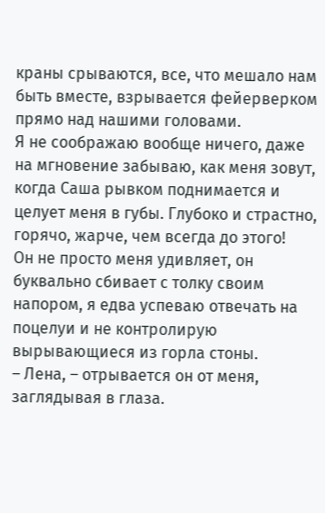краны срываются, все, что мешало нам быть вместе, взрывается фейерверком прямо над нашими головами.
Я не соображаю вообще ничего, даже на мгновение забываю, как меня зовут, когда Саша рывком поднимается и целует меня в губы. Глубоко и страстно, горячо, жарче, чем всегда до этого!
Он не просто меня удивляет, он буквально сбивает с толку своим напором, я едва успеваю отвечать на поцелуи и не контролирую вырывающиеся из горла стоны.
– Лена, – отрывается он от меня, заглядывая в глаза.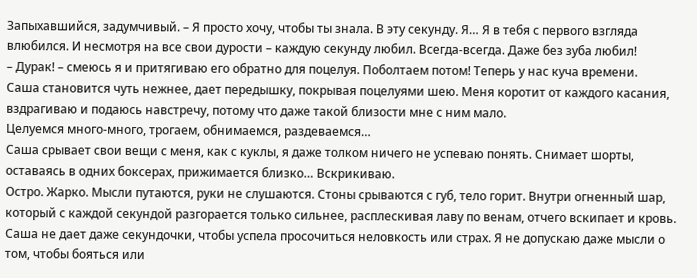Запыхавшийся, задумчивый. – Я просто хочу, чтобы ты знала. В эту секунду. Я… Я в тебя с первого взгляда влюбился. И несмотря на все свои дурости – каждую секунду любил. Всегда-всегда. Даже без зуба любил!
– Дурак! – смеюсь я и притягиваю его обратно для поцелуя. Поболтаем потом! Теперь у нас куча времени.
Саша становится чуть нежнее, дает передышку, покрывая поцелуями шею. Меня коротит от каждого касания, вздрагиваю и подаюсь навстречу, потому что даже такой близости мне с ним мало.
Целуемся много-много, трогаем, обнимаемся, раздеваемся…
Саша срывает свои вещи с меня, как с куклы, я даже толком ничего не успеваю понять. Снимает шорты, оставаясь в одних боксерах, прижимается близко… Вскрикиваю.
Остро. Жарко. Мысли путаются, руки не слушаются. Стоны срываются с губ, тело горит. Внутри огненный шар, который с каждой секундой разгорается только сильнее, расплескивая лаву по венам, отчего вскипает и кровь.
Саша не дает даже секундочки, чтобы успела просочиться неловкость или страх. Я не допускаю даже мысли о том, чтобы бояться или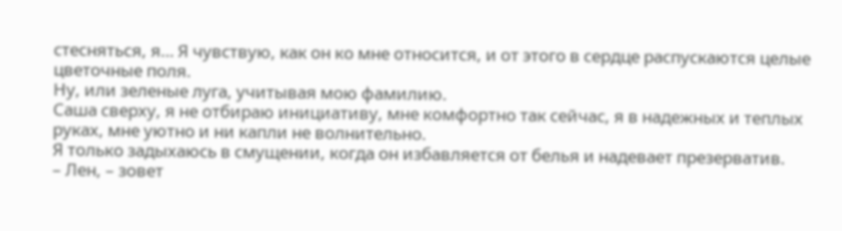стесняться, я… Я чувствую, как он ко мне относится, и от этого в сердце распускаются целые цветочные поля.
Ну, или зеленые луга, учитывая мою фамилию.
Саша сверху, я не отбираю инициативу, мне комфортно так сейчас, я в надежных и теплых руках, мне уютно и ни капли не волнительно.
Я только задыхаюсь в смущении, когда он избавляется от белья и надевает презерватив.
– Лен, – зовет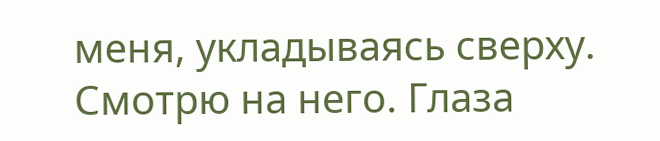меня, укладываясь сверху. Смотрю на него. Глаза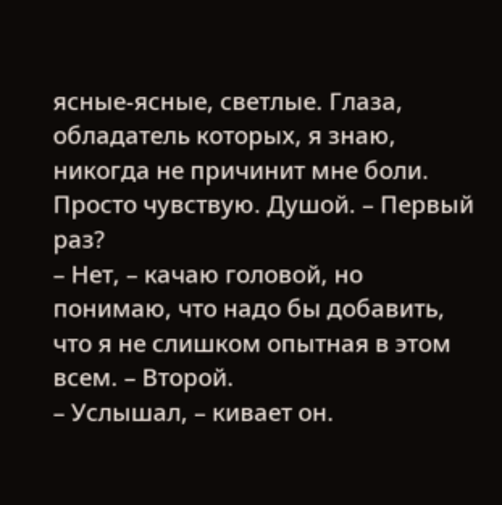ясные-ясные, светлые. Глаза, обладатель которых, я знаю, никогда не причинит мне боли. Просто чувствую. Душой. – Первый раз?
– Нет, – качаю головой, но понимаю, что надо бы добавить, что я не слишком опытная в этом всем. – Второй.
– Услышал, – кивает он.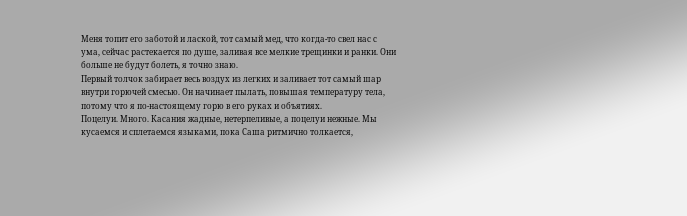Меня топит его заботой и лаской, тот самый мед, что когда-то свел нас с ума, сейчас растекается по душе, заливая все мелкие трещинки и ранки. Они больше не будут болеть, я точно знаю.
Первый толчок забирает весь воздух из легких и заливает тот самый шар внутри горючей смесью. Он начинает пылать, повышая температуру тела, потому что я по-настоящему горю в его руках и объятиях.
Поцелуи. Много. Касания жадные, нетерпеливые, а поцелуи нежные. Мы кусаемся и сплетаемся языками, пока Саша ритмично толкается,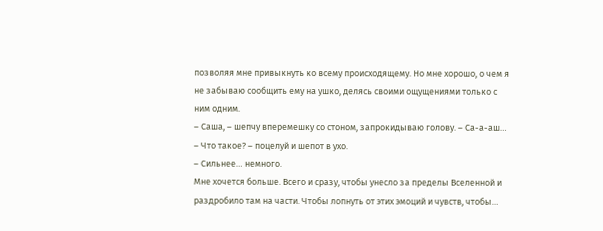позволяя мне привыкнуть ко всему происходящему. Но мне хорошо, о чем я не забываю сообщить ему на ушко, делясь своими ощущениями только с ним одним.
– Саша, – шепчу вперемешку со стоном, запрокидываю голову. – Са-а-аш…
– Что такое? – поцелуй и шепот в ухо.
– Сильнее… немного.
Мне хочется больше. Всего и сразу, чтобы унесло за пределы Вселенной и раздробило там на части. Чтобы лопнуть от этих эмоций и чувств, чтобы…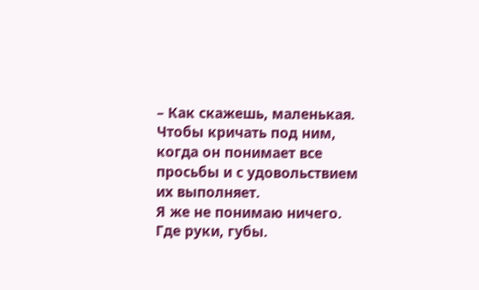– Как скажешь, маленькая.
Чтобы кричать под ним, когда он понимает все просьбы и с удовольствием их выполняет.
Я же не понимаю ничего. Где руки, губы.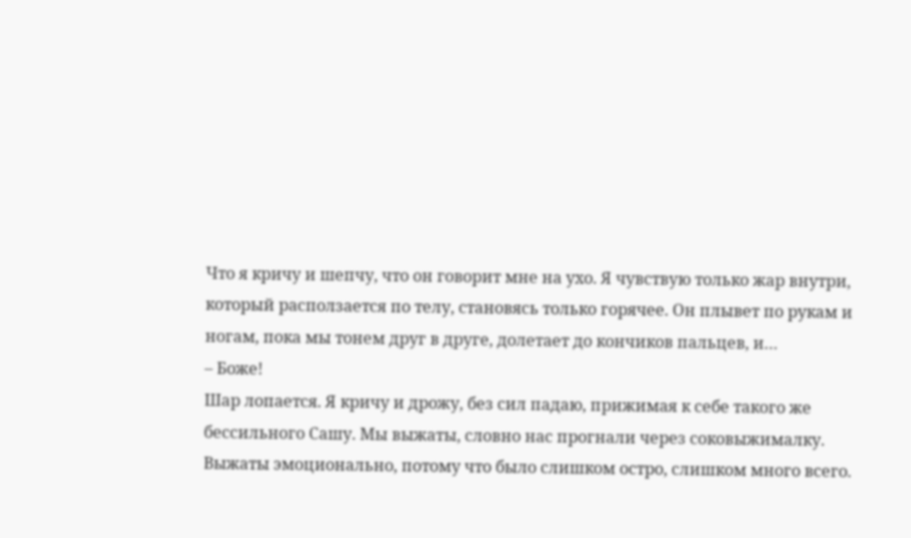Что я кричу и шепчу, что он говорит мне на ухо. Я чувствую только жар внутри, который расползается по телу, становясь только горячее. Он плывет по рукам и ногам, пока мы тонем друг в друге, долетает до кончиков пальцев, и…
– Боже!
Шар лопается. Я кричу и дрожу, без сил падаю, прижимая к себе такого же бессильного Сашу. Мы выжаты, словно нас прогнали через соковыжималку. Выжаты эмоционально, потому что было слишком остро, слишком много всего.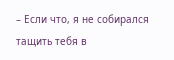– Если что, я не собирался тащить тебя в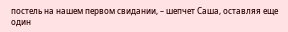постель на нашем первом свидании, – шепчет Саша, оставляя еще один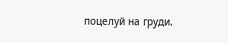поцелуй на груди.